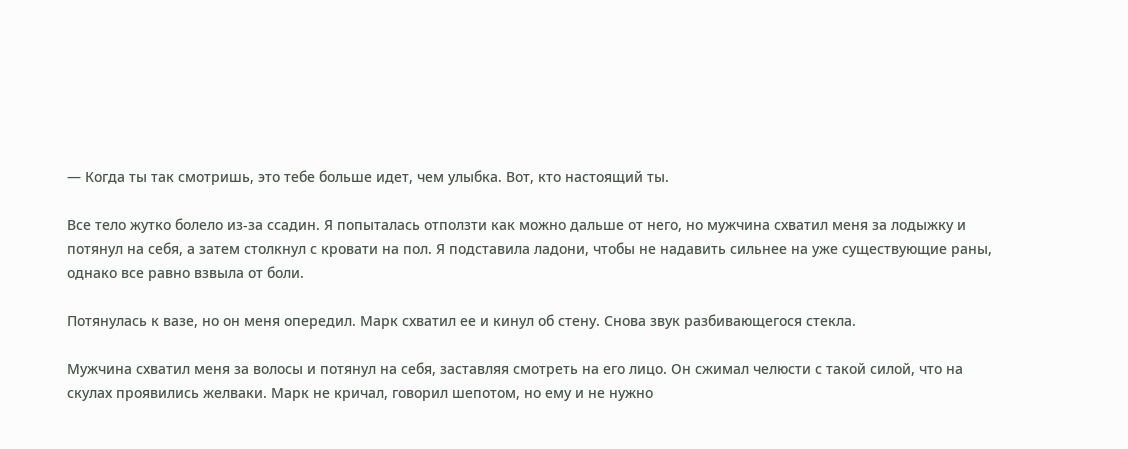— Когда ты так смотришь, это тебе больше идет, чем улыбка. Вот, кто настоящий ты.

Все тело жутко болело из-за ссадин. Я попыталась отползти как можно дальше от него, но мужчина схватил меня за лодыжку и потянул на себя, а затем столкнул с кровати на пол. Я подставила ладони, чтобы не надавить сильнее на уже существующие раны, однако все равно взвыла от боли.

Потянулась к вазе, но он меня опередил. Марк схватил ее и кинул об стену. Снова звук разбивающегося стекла.

Мужчина схватил меня за волосы и потянул на себя, заставляя смотреть на его лицо. Он сжимал челюсти с такой силой, что на скулах проявились желваки. Марк не кричал, говорил шепотом, но ему и не нужно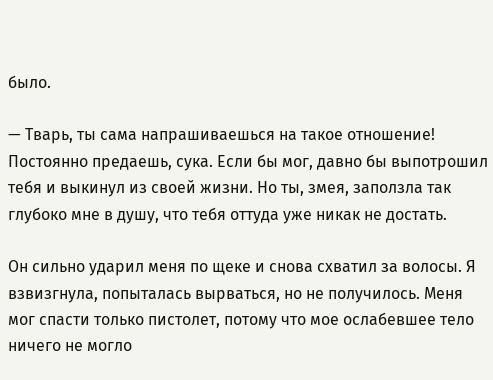было.

— Тварь, ты сама напрашиваешься на такое отношение! Постоянно предаешь, сука. Если бы мог, давно бы выпотрошил тебя и выкинул из своей жизни. Но ты, змея, заползла так глубоко мне в душу, что тебя оттуда уже никак не достать.

Он сильно ударил меня по щеке и снова схватил за волосы. Я взвизгнула, попыталась вырваться, но не получилось. Меня мог спасти только пистолет, потому что мое ослабевшее тело ничего не могло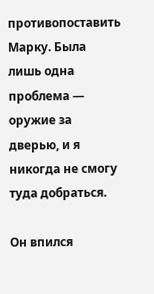противопоставить Марку. Была лишь одна проблема — оружие за дверью, и я никогда не смогу туда добраться.

Он впился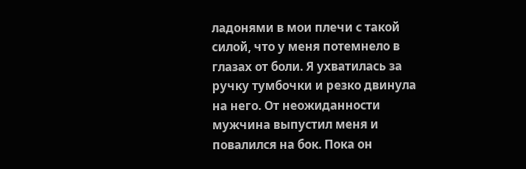ладонями в мои плечи с такой силой, что у меня потемнело в глазах от боли. Я ухватилась за ручку тумбочки и резко двинула на него. От неожиданности мужчина выпустил меня и повалился на бок. Пока он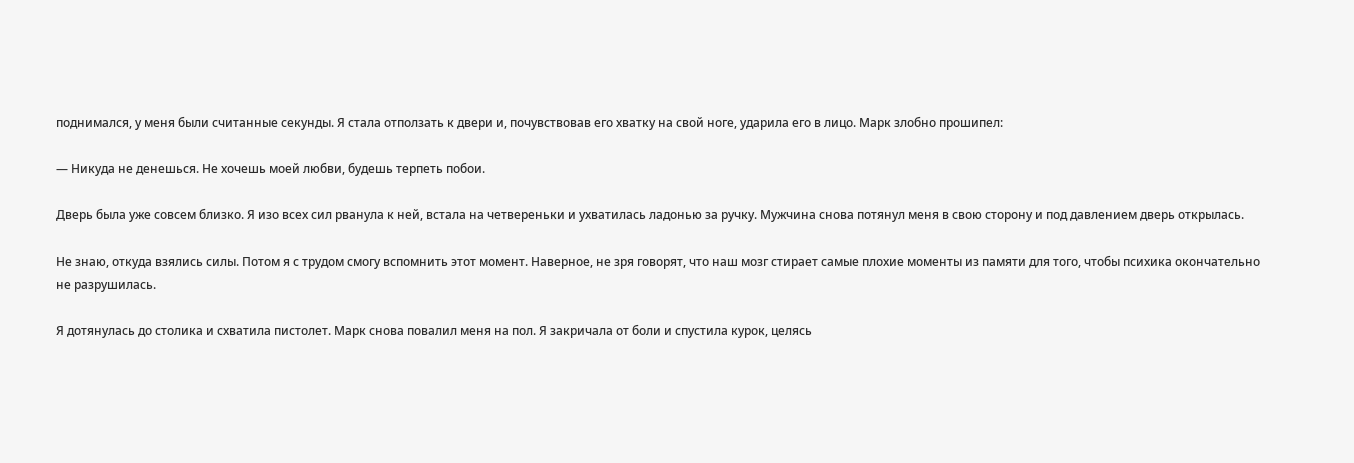поднимался, у меня были считанные секунды. Я стала отползать к двери и, почувствовав его хватку на свой ноге, ударила его в лицо. Марк злобно прошипел:

— Никуда не денешься. Не хочешь моей любви, будешь терпеть побои.

Дверь была уже совсем близко. Я изо всех сил рванула к ней, встала на четвереньки и ухватилась ладонью за ручку. Мужчина снова потянул меня в свою сторону и под давлением дверь открылась.

Не знаю, откуда взялись силы. Потом я с трудом смогу вспомнить этот момент. Наверное, не зря говорят, что наш мозг стирает самые плохие моменты из памяти для того, чтобы психика окончательно не разрушилась.

Я дотянулась до столика и схватила пистолет. Марк снова повалил меня на пол. Я закричала от боли и спустила курок, целясь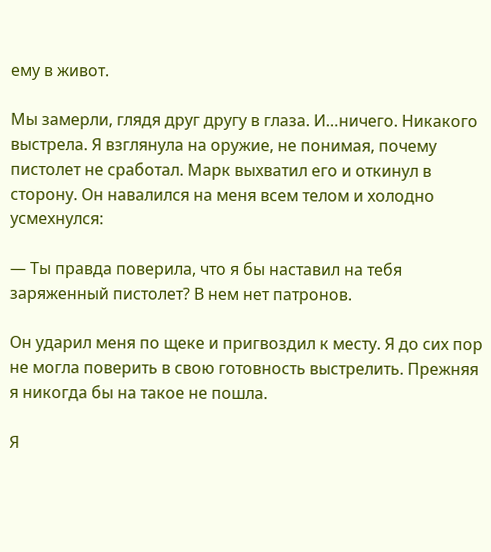ему в живот.

Мы замерли, глядя друг другу в глаза. И…ничего. Никакого выстрела. Я взглянула на оружие, не понимая, почему пистолет не сработал. Марк выхватил его и откинул в сторону. Он навалился на меня всем телом и холодно усмехнулся:

— Ты правда поверила, что я бы наставил на тебя заряженный пистолет? В нем нет патронов.

Он ударил меня по щеке и пригвоздил к месту. Я до сих пор не могла поверить в свою готовность выстрелить. Прежняя я никогда бы на такое не пошла.

Я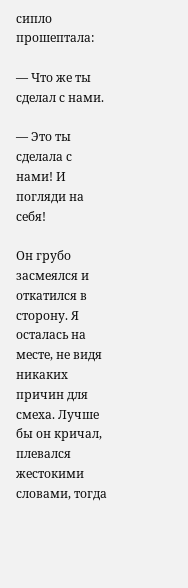сипло прошептала:

— Что же ты сделал с нами.

— Это ты сделала с нами! И погляди на себя!

Он грубо засмеялся и откатился в сторону. Я осталась на месте, не видя никаких причин для смеха. Лучше бы он кричал, плевался жестокими словами, тогда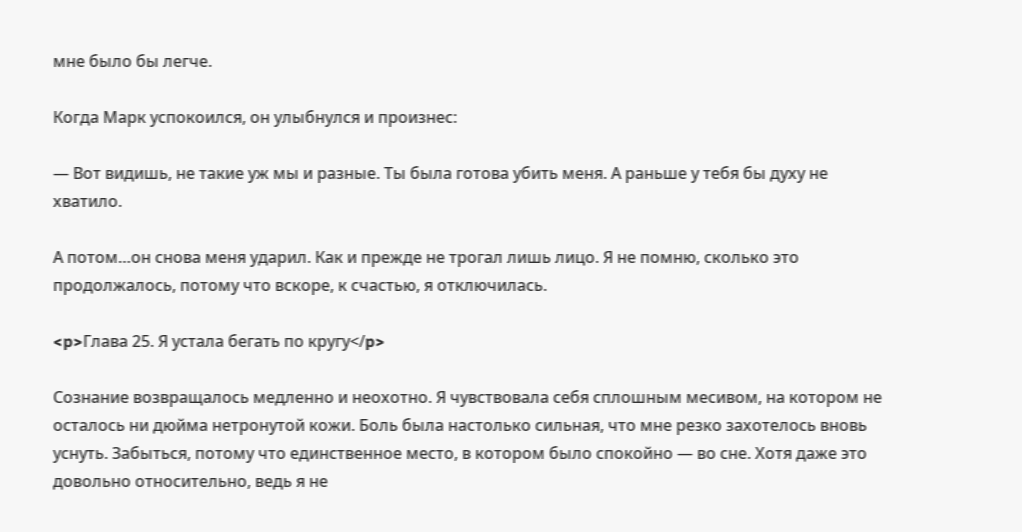мне было бы легче.

Когда Марк успокоился, он улыбнулся и произнес:

— Вот видишь, не такие уж мы и разные. Ты была готова убить меня. А раньше у тебя бы духу не хватило.

А потом…он снова меня ударил. Как и прежде не трогал лишь лицо. Я не помню, сколько это продолжалось, потому что вскоре, к счастью, я отключилась.

<p>Глава 25. Я устала бегать по кругу</p>

Сознание возвращалось медленно и неохотно. Я чувствовала себя сплошным месивом, на котором не осталось ни дюйма нетронутой кожи. Боль была настолько сильная, что мне резко захотелось вновь уснуть. Забыться, потому что единственное место, в котором было спокойно — во сне. Хотя даже это довольно относительно, ведь я не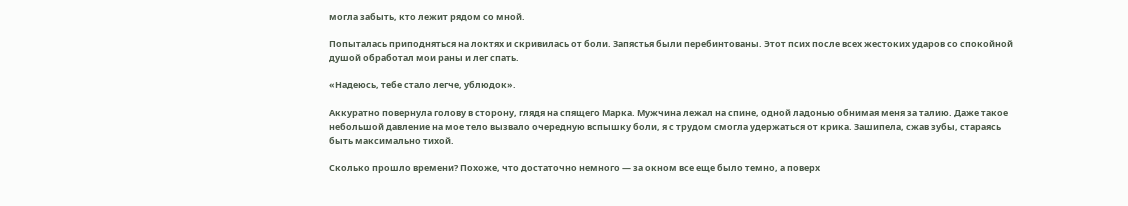могла забыть, кто лежит рядом со мной.

Попыталась приподняться на локтях и скривилась от боли. Запястья были перебинтованы. Этот псих после всех жестоких ударов со спокойной душой обработал мои раны и лег спать.

«Надеюсь, тебе стало легче, ублюдок».

Аккуратно повернула голову в сторону, глядя на спящего Марка. Мужчина лежал на спине, одной ладонью обнимая меня за талию. Даже такое небольшой давление на мое тело вызвало очередную вспышку боли, я с трудом смогла удержаться от крика. Зашипела, сжав зубы, стараясь быть максимально тихой.

Сколько прошло времени? Похоже, что достаточно немного — за окном все еще было темно, а поверх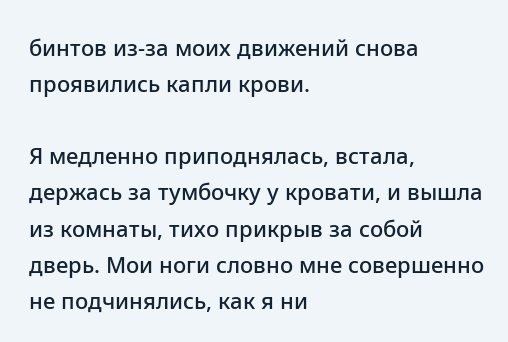бинтов из-за моих движений снова проявились капли крови.

Я медленно приподнялась, встала, держась за тумбочку у кровати, и вышла из комнаты, тихо прикрыв за собой дверь. Мои ноги словно мне совершенно не подчинялись, как я ни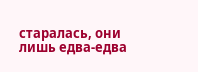старалась, они лишь едва-едва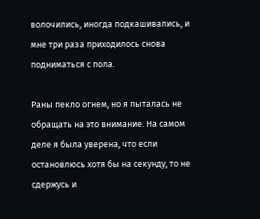волочились, иногда подкашивались, и мне три раза приходилось снова подниматься с пола.

Раны пекло огнем, но я пыталась не обращать на это внимание. На самом деле я была уверена, что если остановлюсь хотя бы на секунду, то не сдержусь и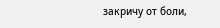закричу от боли,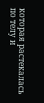которая растекалась по телу и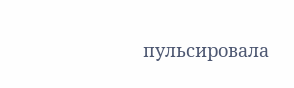пульсировала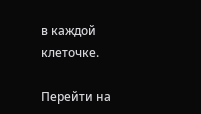в каждой клеточке.

Перейти на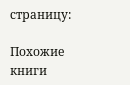страницу:

Похожие книги